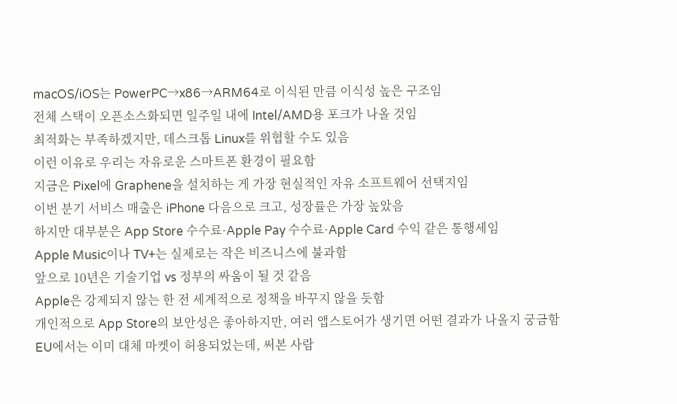macOS/iOS는 PowerPC→x86→ARM64로 이식된 만큼 이식성 높은 구조임
전체 스택이 오픈소스화되면 일주일 내에 Intel/AMD용 포크가 나올 것임
최적화는 부족하겠지만, 데스크톱 Linux를 위협할 수도 있음
이런 이유로 우리는 자유로운 스마트폰 환경이 필요함
지금은 Pixel에 Graphene을 설치하는 게 가장 현실적인 자유 소프트웨어 선택지임
이번 분기 서비스 매출은 iPhone 다음으로 크고, 성장률은 가장 높았음
하지만 대부분은 App Store 수수료·Apple Pay 수수료·Apple Card 수익 같은 통행세임
Apple Music이나 TV+는 실제로는 작은 비즈니스에 불과함
앞으로 10년은 기술기업 vs 정부의 싸움이 될 것 같음
Apple은 강제되지 않는 한 전 세계적으로 정책을 바꾸지 않을 듯함
개인적으로 App Store의 보안성은 좋아하지만, 여러 앱스토어가 생기면 어떤 결과가 나올지 궁금함
EU에서는 이미 대체 마켓이 허용되었는데, 써본 사람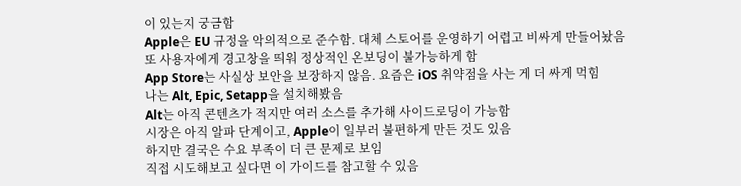이 있는지 궁금함
Apple은 EU 규정을 악의적으로 준수함. 대체 스토어를 운영하기 어렵고 비싸게 만들어놨음
또 사용자에게 경고창을 띄워 정상적인 온보딩이 불가능하게 함
App Store는 사실상 보안을 보장하지 않음. 요즘은 iOS 취약점을 사는 게 더 싸게 먹힘
나는 Alt, Epic, Setapp을 설치해봤음
Alt는 아직 콘텐츠가 적지만 여러 소스를 추가해 사이드로딩이 가능함
시장은 아직 알파 단계이고, Apple이 일부러 불편하게 만든 것도 있음
하지만 결국은 수요 부족이 더 큰 문제로 보임
직접 시도해보고 싶다면 이 가이드를 참고할 수 있음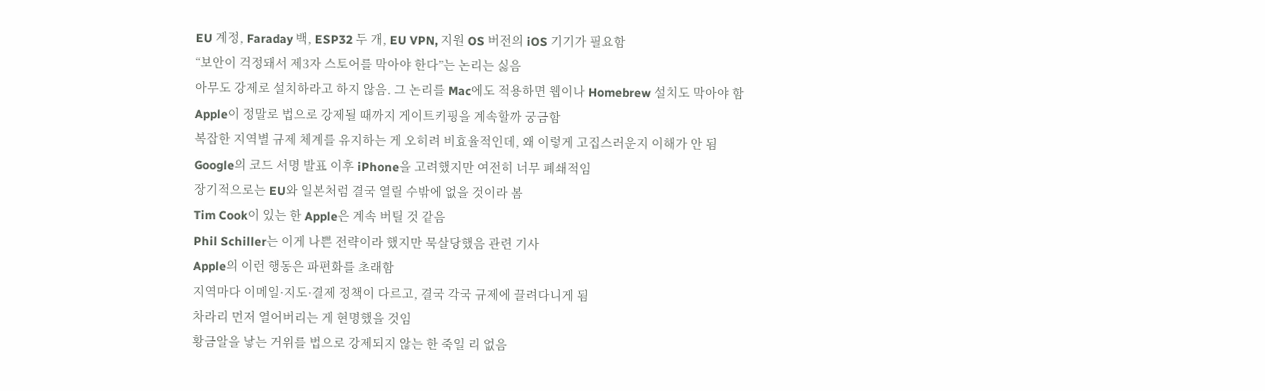EU 계정, Faraday 백, ESP32 두 개, EU VPN, 지원 OS 버전의 iOS 기기가 필요함
“보안이 걱정돼서 제3자 스토어를 막아야 한다”는 논리는 싫음
아무도 강제로 설치하라고 하지 않음. 그 논리를 Mac에도 적용하면 웹이나 Homebrew 설치도 막아야 함
Apple이 정말로 법으로 강제될 때까지 게이트키핑을 계속할까 궁금함
복잡한 지역별 규제 체계를 유지하는 게 오히려 비효율적인데, 왜 이렇게 고집스러운지 이해가 안 됨
Google의 코드 서명 발표 이후 iPhone을 고려했지만 여전히 너무 폐쇄적임
장기적으로는 EU와 일본처럼 결국 열릴 수밖에 없을 것이라 봄
Tim Cook이 있는 한 Apple은 계속 버틸 것 같음
Phil Schiller는 이게 나쁜 전략이라 했지만 묵살당했음 관련 기사
Apple의 이런 행동은 파편화를 초래함
지역마다 이메일·지도·결제 정책이 다르고, 결국 각국 규제에 끌려다니게 됨
차라리 먼저 열어버리는 게 현명했을 것임
황금알을 낳는 거위를 법으로 강제되지 않는 한 죽일 리 없음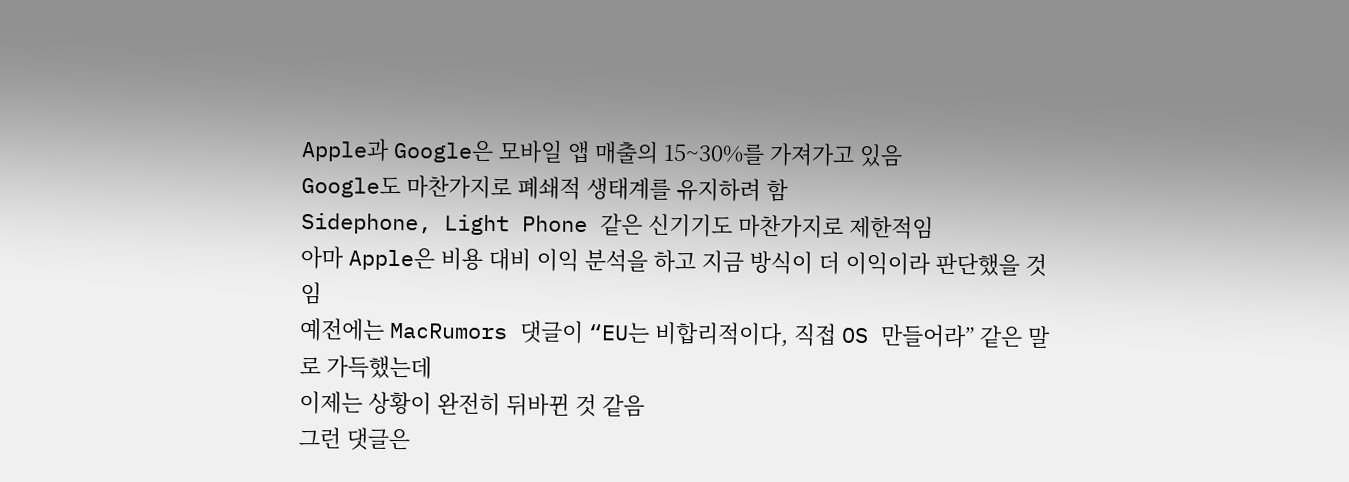Apple과 Google은 모바일 앱 매출의 15~30%를 가져가고 있음
Google도 마찬가지로 폐쇄적 생태계를 유지하려 함
Sidephone, Light Phone 같은 신기기도 마찬가지로 제한적임
아마 Apple은 비용 대비 이익 분석을 하고 지금 방식이 더 이익이라 판단했을 것임
예전에는 MacRumors 댓글이 “EU는 비합리적이다, 직접 OS 만들어라” 같은 말로 가득했는데
이제는 상황이 완전히 뒤바뀐 것 같음
그런 댓글은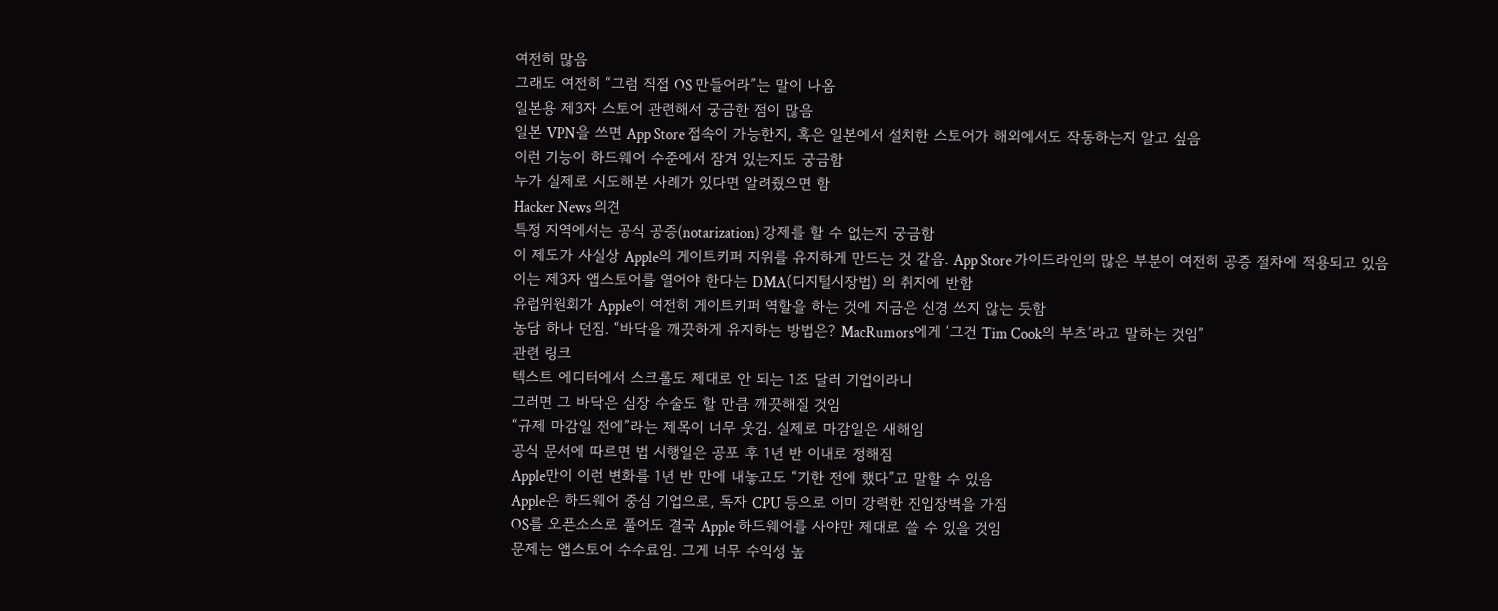여전히 많음
그래도 여전히 “그럼 직접 OS 만들어라”는 말이 나옴
일본용 제3자 스토어 관련해서 궁금한 점이 많음
일본 VPN을 쓰면 App Store 접속이 가능한지, 혹은 일본에서 설치한 스토어가 해외에서도 작동하는지 알고 싶음
이런 기능이 하드웨어 수준에서 잠겨 있는지도 궁금함
누가 실제로 시도해본 사례가 있다면 알려줬으면 함
Hacker News 의견
특정 지역에서는 공식 공증(notarization) 강제를 할 수 없는지 궁금함
이 제도가 사실상 Apple의 게이트키퍼 지위를 유지하게 만드는 것 같음. App Store 가이드라인의 많은 부분이 여전히 공증 절차에 적용되고 있음
이는 제3자 앱스토어를 열어야 한다는 DMA(디지털시장법) 의 취지에 반함
유럽위원회가 Apple이 여전히 게이트키퍼 역할을 하는 것에 지금은 신경 쓰지 않는 듯함
농담 하나 던짐. “바닥을 깨끗하게 유지하는 방법은? MacRumors에게 ‘그건 Tim Cook의 부츠’라고 말하는 것임”
관련 링크
텍스트 에디터에서 스크롤도 제대로 안 되는 1조 달러 기업이라니
그러면 그 바닥은 심장 수술도 할 만큼 깨끗해질 것임
“규제 마감일 전에”라는 제목이 너무 웃김. 실제로 마감일은 새해임
공식 문서에 따르면 법 시행일은 공포 후 1년 반 이내로 정해짐
Apple만이 이런 변화를 1년 반 만에 내놓고도 “기한 전에 했다”고 말할 수 있음
Apple은 하드웨어 중심 기업으로, 독자 CPU 등으로 이미 강력한 진입장벽을 가짐
OS를 오픈소스로 풀어도 결국 Apple 하드웨어를 사야만 제대로 쓸 수 있을 것임
문제는 앱스토어 수수료임. 그게 너무 수익성 높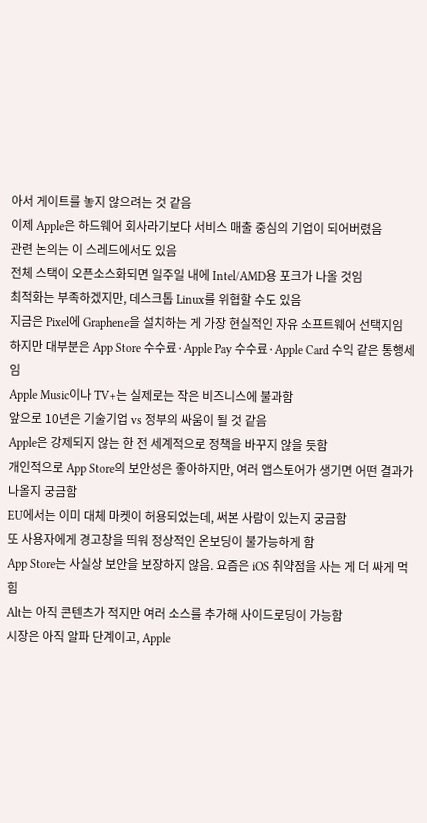아서 게이트를 놓지 않으려는 것 같음
이제 Apple은 하드웨어 회사라기보다 서비스 매출 중심의 기업이 되어버렸음
관련 논의는 이 스레드에서도 있음
전체 스택이 오픈소스화되면 일주일 내에 Intel/AMD용 포크가 나올 것임
최적화는 부족하겠지만, 데스크톱 Linux를 위협할 수도 있음
지금은 Pixel에 Graphene을 설치하는 게 가장 현실적인 자유 소프트웨어 선택지임
하지만 대부분은 App Store 수수료·Apple Pay 수수료·Apple Card 수익 같은 통행세임
Apple Music이나 TV+는 실제로는 작은 비즈니스에 불과함
앞으로 10년은 기술기업 vs 정부의 싸움이 될 것 같음
Apple은 강제되지 않는 한 전 세계적으로 정책을 바꾸지 않을 듯함
개인적으로 App Store의 보안성은 좋아하지만, 여러 앱스토어가 생기면 어떤 결과가 나올지 궁금함
EU에서는 이미 대체 마켓이 허용되었는데, 써본 사람이 있는지 궁금함
또 사용자에게 경고창을 띄워 정상적인 온보딩이 불가능하게 함
App Store는 사실상 보안을 보장하지 않음. 요즘은 iOS 취약점을 사는 게 더 싸게 먹힘
Alt는 아직 콘텐츠가 적지만 여러 소스를 추가해 사이드로딩이 가능함
시장은 아직 알파 단계이고, Apple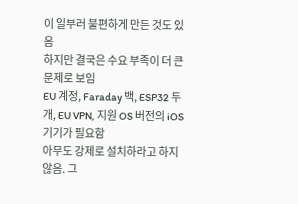이 일부러 불편하게 만든 것도 있음
하지만 결국은 수요 부족이 더 큰 문제로 보임
EU 계정, Faraday 백, ESP32 두 개, EU VPN, 지원 OS 버전의 iOS 기기가 필요함
아무도 강제로 설치하라고 하지 않음. 그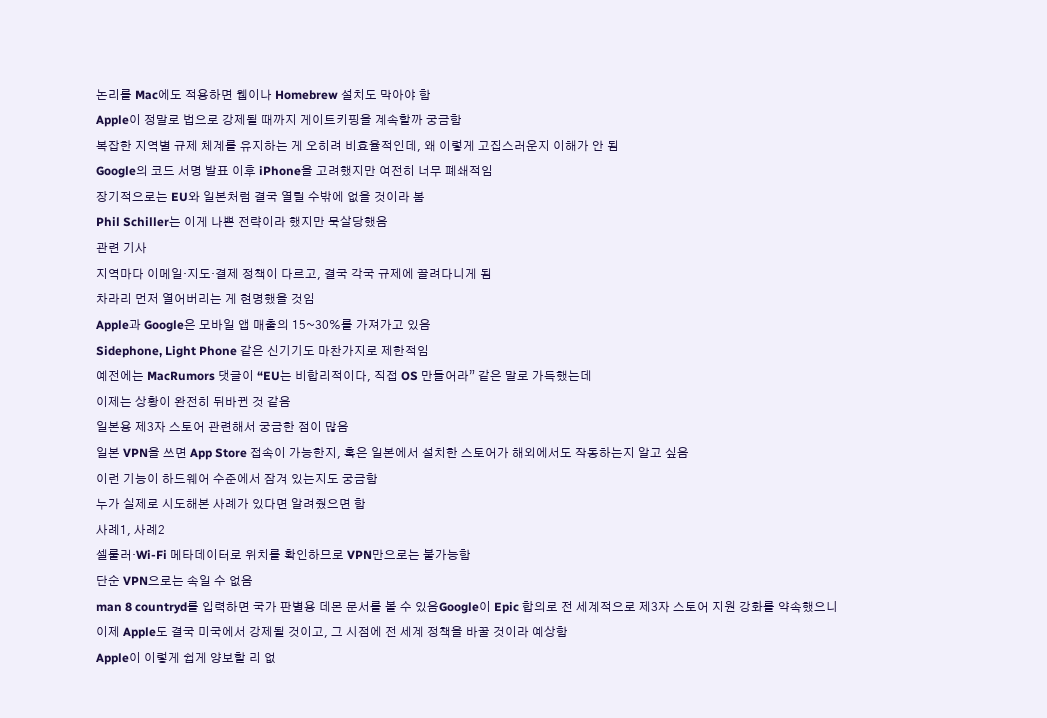논리를 Mac에도 적용하면 웹이나 Homebrew 설치도 막아야 함
Apple이 정말로 법으로 강제될 때까지 게이트키핑을 계속할까 궁금함
복잡한 지역별 규제 체계를 유지하는 게 오히려 비효율적인데, 왜 이렇게 고집스러운지 이해가 안 됨
Google의 코드 서명 발표 이후 iPhone을 고려했지만 여전히 너무 폐쇄적임
장기적으로는 EU와 일본처럼 결국 열릴 수밖에 없을 것이라 봄
Phil Schiller는 이게 나쁜 전략이라 했지만 묵살당했음
관련 기사
지역마다 이메일·지도·결제 정책이 다르고, 결국 각국 규제에 끌려다니게 됨
차라리 먼저 열어버리는 게 현명했을 것임
Apple과 Google은 모바일 앱 매출의 15~30%를 가져가고 있음
Sidephone, Light Phone 같은 신기기도 마찬가지로 제한적임
예전에는 MacRumors 댓글이 “EU는 비합리적이다, 직접 OS 만들어라” 같은 말로 가득했는데
이제는 상황이 완전히 뒤바뀐 것 같음
일본용 제3자 스토어 관련해서 궁금한 점이 많음
일본 VPN을 쓰면 App Store 접속이 가능한지, 혹은 일본에서 설치한 스토어가 해외에서도 작동하는지 알고 싶음
이런 기능이 하드웨어 수준에서 잠겨 있는지도 궁금함
누가 실제로 시도해본 사례가 있다면 알려줬으면 함
사례1, 사례2
셀룰러·Wi-Fi 메타데이터로 위치를 확인하므로 VPN만으로는 불가능함
단순 VPN으로는 속일 수 없음
man 8 countryd를 입력하면 국가 판별용 데몬 문서를 볼 수 있음Google이 Epic 합의로 전 세계적으로 제3자 스토어 지원 강화를 약속했으니
이제 Apple도 결국 미국에서 강제될 것이고, 그 시점에 전 세계 정책을 바꿀 것이라 예상함
Apple이 이렇게 쉽게 양보할 리 없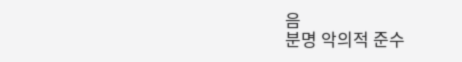음
분명 악의적 준수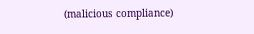(malicious compliance)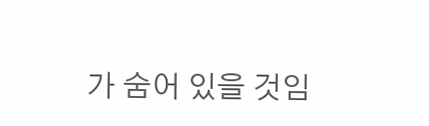가 숨어 있을 것임